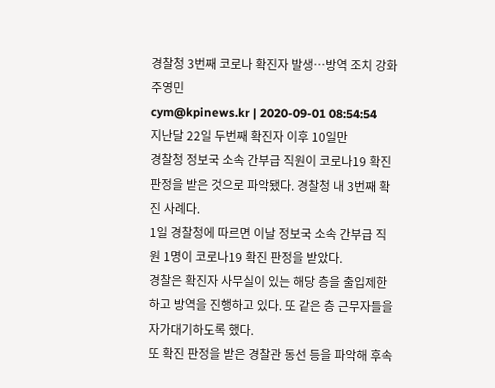경찰청 3번째 코로나 확진자 발생…방역 조치 강화
주영민
cym@kpinews.kr | 2020-09-01 08:54:54
지난달 22일 두번째 확진자 이후 10일만
경찰청 정보국 소속 간부급 직원이 코로나19 확진 판정을 받은 것으로 파악됐다. 경찰청 내 3번째 확진 사례다.
1일 경찰청에 따르면 이날 정보국 소속 간부급 직원 1명이 코로나19 확진 판정을 받았다.
경찰은 확진자 사무실이 있는 해당 층을 출입제한하고 방역을 진행하고 있다. 또 같은 층 근무자들을 자가대기하도록 했다.
또 확진 판정을 받은 경찰관 동선 등을 파악해 후속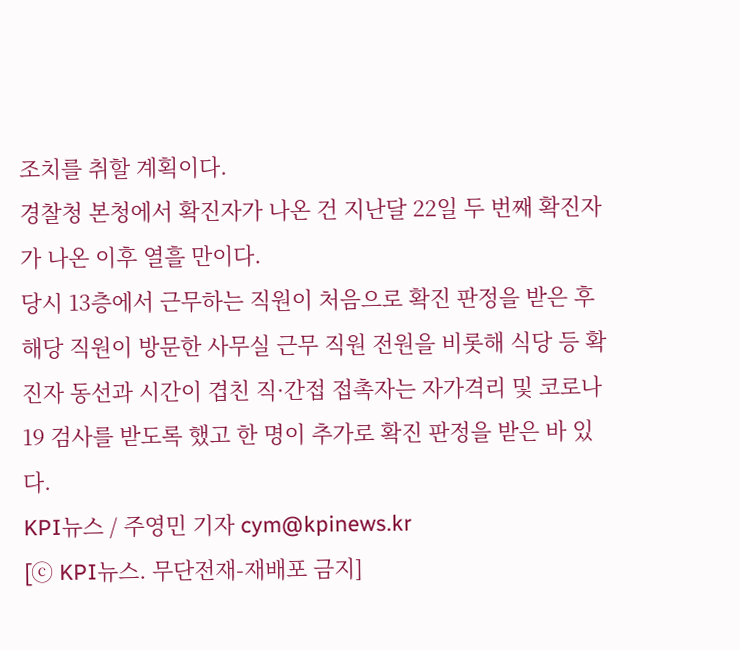조치를 취할 계획이다.
경찰청 본청에서 확진자가 나온 건 지난달 22일 두 번째 확진자가 나온 이후 열흘 만이다.
당시 13층에서 근무하는 직원이 처음으로 확진 판정을 받은 후 해당 직원이 방문한 사무실 근무 직원 전원을 비롯해 식당 등 확진자 동선과 시간이 겹친 직·간접 접촉자는 자가격리 및 코로나19 검사를 받도록 했고 한 명이 추가로 확진 판정을 받은 바 있다.
KPI뉴스 / 주영민 기자 cym@kpinews.kr
[ⓒ KPI뉴스. 무단전재-재배포 금지]